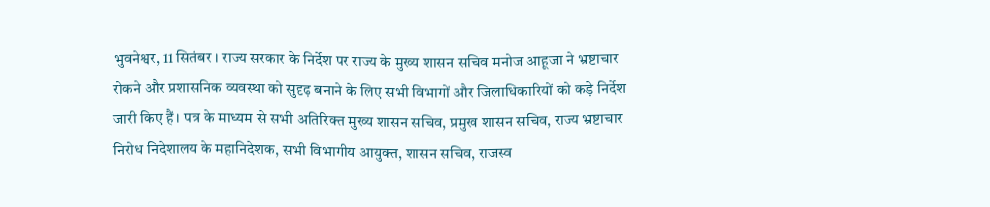भुवनेश्वर, 11 सितंबर । राज्य सरकार के निर्देश पर राज्य के मुख्य शासन सचिव मनोज आहूजा ने भ्रष्टाचार रोकने और प्रशासनिक व्यवस्था को सुदृढ़ बनाने के लिए सभी विभागों और जिलाधिकारियों को कड़े निर्देश जारी किए हैं। पत्र के माध्यम से सभी अतिरिक्त मुख्य शासन सचिव, प्रमुख शासन सचिव, राज्य भ्रष्टाचार निरोध निदेशालय के महानिदेशक, सभी विभागीय आयुक्त, शासन सचिव, राजस्व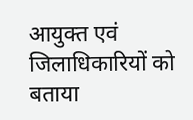आयुक्त एवं जिलाधिकारियों को बताया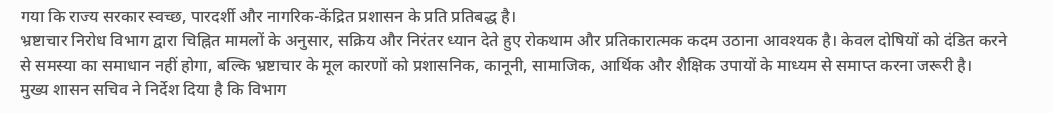गया कि राज्य सरकार स्वच्छ, पारदर्शी और नागरिक-केंद्रित प्रशासन के प्रति प्रतिबद्ध है।
भ्रष्टाचार निरोध विभाग द्वारा चिह्नित मामलों के अनुसार, सक्रिय और निरंतर ध्यान देते हुए रोकथाम और प्रतिकारात्मक कदम उठाना आवश्यक है। केवल दोषियों को दंडित करने से समस्या का समाधान नहीं होगा, बल्कि भ्रष्टाचार के मूल कारणों को प्रशासनिक, कानूनी, सामाजिक, आर्थिक और शैक्षिक उपायों के माध्यम से समाप्त करना जरूरी है।
मुख्य शासन सचिव ने निर्देश दिया है कि विभाग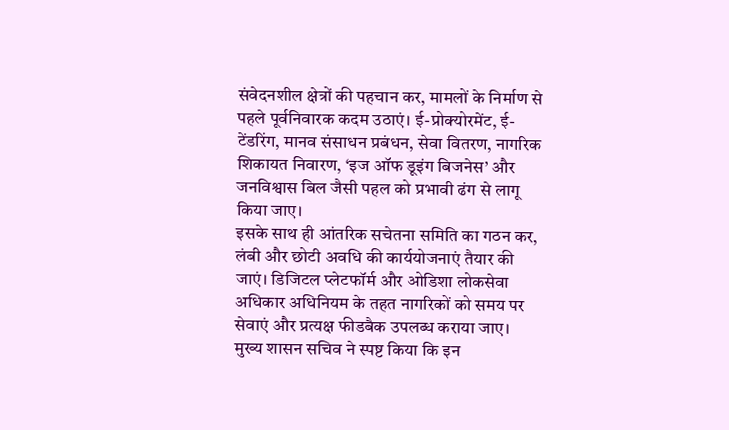संवेदनशील क्षेत्रों की पहचान कर, मामलों के निर्माण से पहले पूर्वनिवारक कदम उठाएं। ई-प्रोक्योरमेंट, ई-टेंडरिंग, मानव संसाधन प्रबंधन, सेवा वितरण, नागरिक शिकायत निवारण, ‘इज ऑफ डूइंग बिजनेस’ और जनविश्वास बिल जैसी पहल को प्रभावी ढंग से लागू किया जाए।
इसके साथ ही आंतरिक सचेतना समिति का गठन कर, लंबी और छोटी अवधि की कार्ययोजनाएं तैयार की जाएं। डिजिटल प्लेटफॉर्म और ओडिशा लोकसेवा अधिकार अधिनियम के तहत नागरिकों को समय पर सेवाएं और प्रत्यक्ष फीडबैक उपलब्ध कराया जाए।
मुख्य शासन सचिव ने स्पष्ट किया कि इन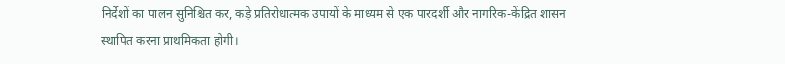निर्देशों का पालन सुनिश्चित कर, कड़े प्रतिरोधात्मक उपायों के माध्यम से एक पारदर्शी और नागरिक-केंद्रित शासन स्थापित करना प्राथमिकता होगी।